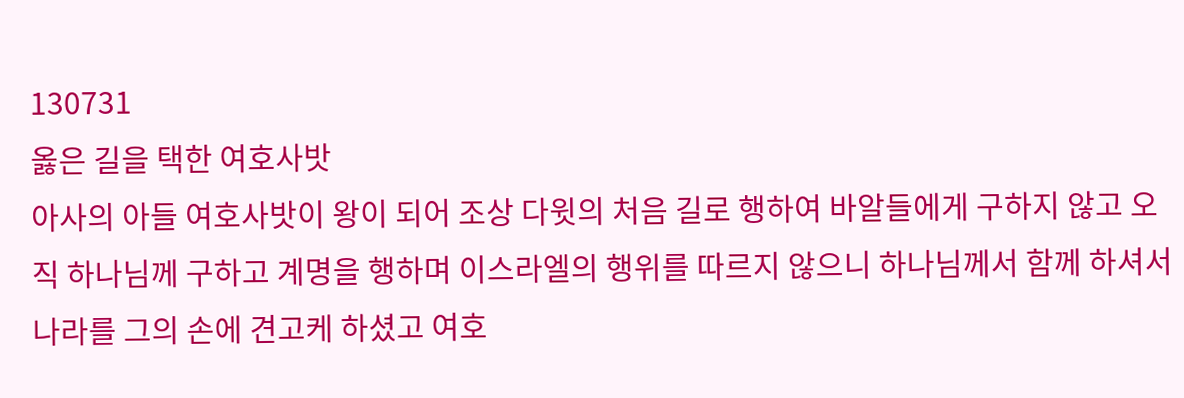130731
옳은 길을 택한 여호사밧
아사의 아들 여호사밧이 왕이 되어 조상 다윗의 처음 길로 행하여 바알들에게 구하지 않고 오직 하나님께 구하고 계명을 행하며 이스라엘의 행위를 따르지 않으니 하나님께서 함께 하셔서 나라를 그의 손에 견고케 하셨고 여호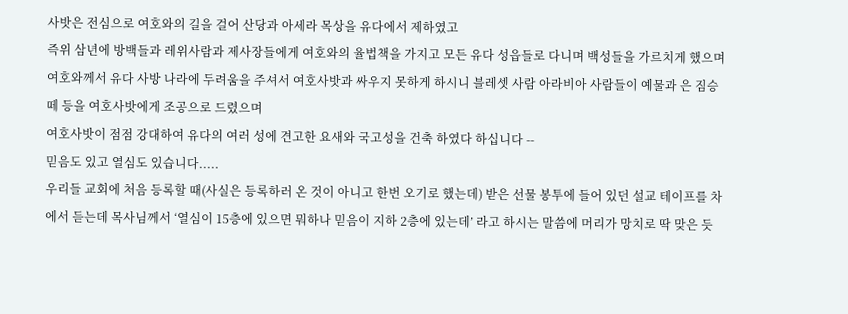사밧은 전심으로 여호와의 길을 걸어 산당과 아세라 목상을 유다에서 제하였고
즉위 삼년에 방백들과 레위사람과 제사장들에게 여호와의 율법책을 가지고 모든 유다 성읍들로 다니며 백성들을 가르치게 했으며
여호와께서 유다 사방 나라에 두려움을 주셔서 여호사밧과 싸우지 못하게 하시니 블레셋 사람 아라비아 사람들이 예물과 은 짐승떼 등을 여호사밧에게 조공으로 드렸으며
여호사밧이 점점 강대하여 유다의 여러 성에 견고한 요새와 국고성을 건축 하였다 하십니다 --
믿음도 있고 열심도 있습니다.....
우리들 교회에 처음 등록할 때(사실은 등록하러 온 것이 아니고 한번 오기로 했는데) 받은 선물 봉투에 들어 있던 설교 테이프를 차에서 듣는데 목사님께서 ‘열심이 15층에 있으면 뭐하나 믿음이 지하 2층에 있는데’ 라고 하시는 말씀에 머리가 망치로 딱 맞은 듯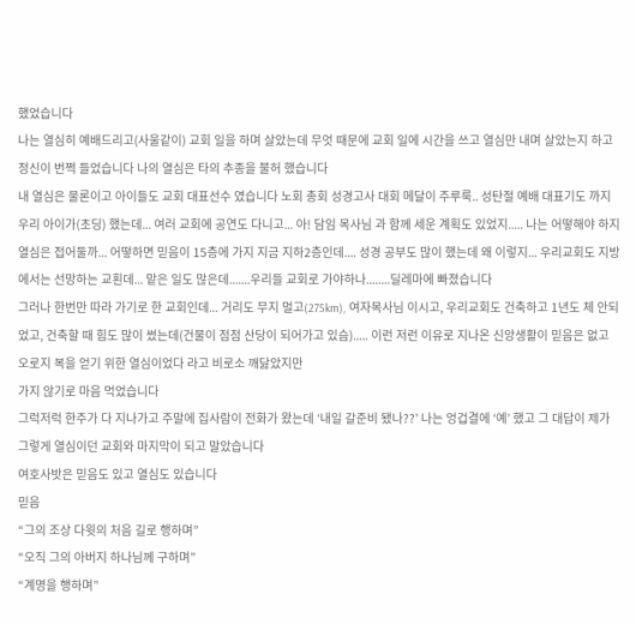했었습니다
나는 열심히 예배드리고(사울같이) 교회 일을 하며 살았는데 무엇 때문에 교회 일에 시간을 쓰고 열심만 내며 살았는지 하고 정신이 번쩍 들었습니다 나의 열심은 타의 추종을 불허 했습니다
내 열심은 물론이고 아이들도 교회 대표선수 였습니다 노회 총회 성경고사 대회 메달이 주루룩.. 성탄절 예배 대표기도 까지 우리 아이가(초딩) 했는데... 여러 교회에 공연도 다니고... 아! 담임 목사님 과 함께 세운 계획도 있었지..... 나는 어떻해야 하지 열심은 접어둘까... 어떻하면 믿음이 15층에 가지 지금 지하2층인데.... 성경 공부도 많이 했는데 왜 이렇지... 우리교회도 지방에서는 선망하는 교횐데... 맡은 일도 많은데.......우리들 교회로 가야하나........딜레마에 빠졌습니다
그러나 한번만 따라 가기로 한 교회인데... 거리도 무지 멀고(275km), 여자목사님 이시고, 우리교회도 건축하고 1년도 체 안되었고, 건축할 때 힘도 많이 썼는데(건물이 점점 산당이 되어가고 있슴)..... 이런 저런 이유로 지나온 신앙생활이 믿음은 없고 오로지 복을 얻기 위한 열심이었다 라고 비로소 깨닳았지만
가지 않기로 마음 먹었습니다
그럭저럭 한주가 다 지나가고 주말에 집사람이 전화가 왔는데 ‘내일 갈준비 됐나??’ 나는 엉겁결에 ‘예’ 했고 그 대답이 제가 그렇게 열심이던 교회와 마지막이 되고 말았습니다
여호사밧은 믿음도 있고 열심도 있습니다
믿음
“그의 조상 다윗의 처음 길로 행하며”
“오직 그의 아버지 하나님께 구하며”
“계명을 행하며”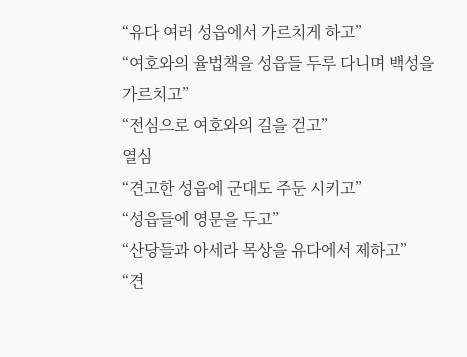“유다 여러 성읍에서 가르치게 하고”
“여호와의 율법책을 성읍들 두루 다니며 백성을 가르치고”
“전심으로 여호와의 길을 걷고”
열심
“견고한 성읍에 군대도 주둔 시키고”
“성읍들에 영문을 두고”
“산당들과 아세라 목상을 유다에서 제하고”
“견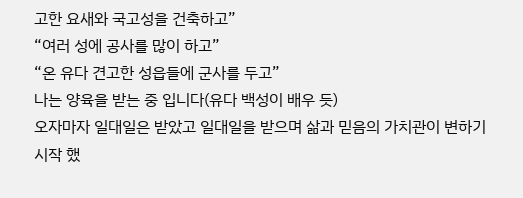고한 요새와 국고성을 건축하고”
“여러 성에 공사를 많이 하고”
“온 유다 견고한 성읍들에 군사를 두고”
나는 양육을 받는 중 입니다(유다 백성이 배우 듯)
오자마자 일대일은 받았고 일대일을 받으며 삶과 믿음의 가치관이 변하기 시작 했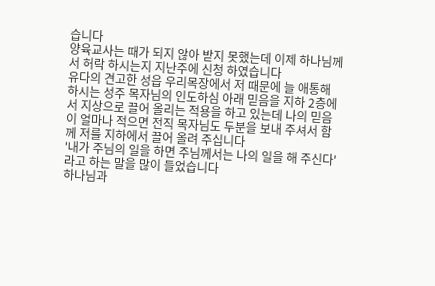습니다
양육교사는 때가 되지 않아 받지 못했는데 이제 하나님께서 허락 하시는지 지난주에 신청 하였습니다
유다의 견고한 성읍 우리목장에서 저 때문에 늘 애통해 하시는 성주 목자님의 인도하심 아래 믿음을 지하 2층에서 지상으로 끌어 올리는 적용을 하고 있는데 나의 믿음이 얼마나 적으면 전직 목자님도 두분을 보내 주셔서 함께 저를 지하에서 끌어 올려 주십니다
'내가 주님의 일을 하면 주님께서는 나의 일을 해 주신다' 라고 하는 말을 많이 들었습니다
하나님과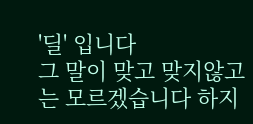'딜' 입니다
그 말이 맞고 맞지않고는 모르겠습니다 하지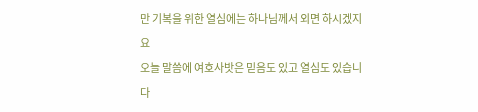만 기복을 위한 열심에는 하나님께서 외면 하시겠지요
오늘 말씀에 여호사밧은 믿음도 있고 열심도 있습니다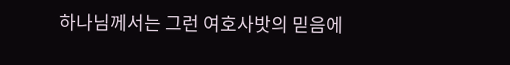하나님께서는 그런 여호사밧의 믿음에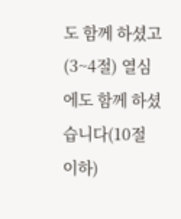도 함께 하셨고(3~4절) 열심에도 함께 하셨습니다(10절 이하)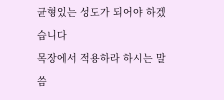균형있는 성도가 되어야 하겠습니다
목장에서 적용하라 하시는 말씀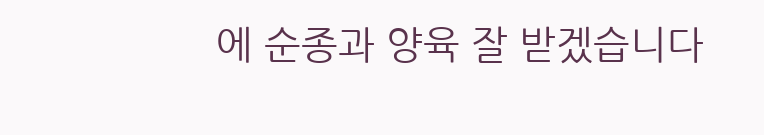에 순종과 양육 잘 받겠습니다